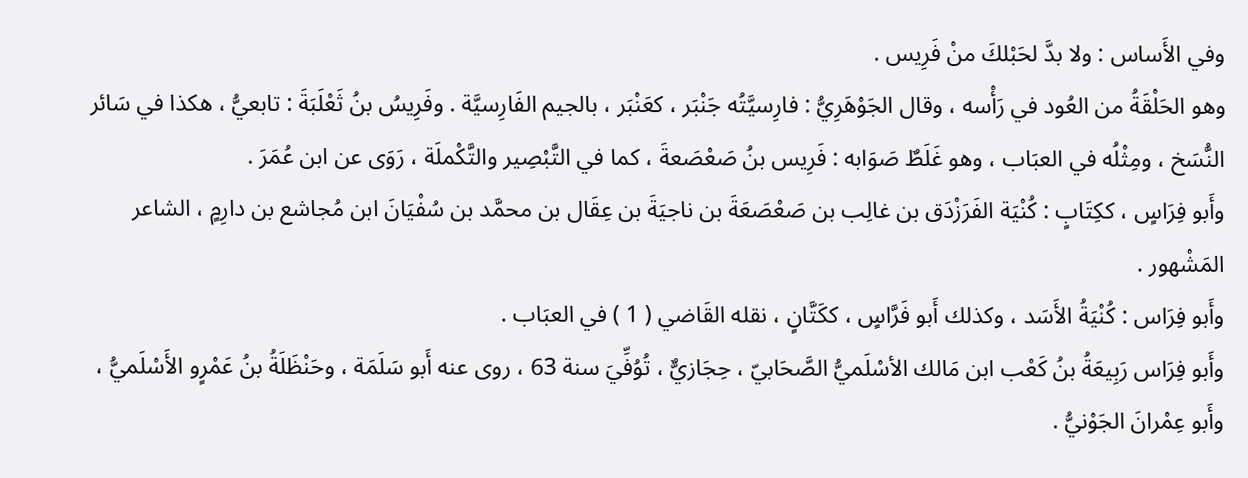وفي الأَساس : ولا بدَّ لحَبْلكَ منْ فَرِيس .
وهو الحَلْقَةُ من العُود في رَأْسه ، وقال الجَوْهَرِيُّ : فارِسيَّتُه جَنْبَر ، كعَنْبَر ، بالجيم الفَارِسيَّة . وفَرِيسُ بنُ ثَعْلَبَةَ : تابعيُّ ، هكذا في سَائر النُّسَخ ، ومِثْلُه في العبَاب ، وهو غَلَطٌ صَوَابه : فَرِيس بنُ صَعْصَعةَ ، كما في التَّبْصِير والتَّكْملَة ، رَوَى عن ابن عُمَرَ .
وأَبو فِرَاسٍ ، ككِتَابٍ : كُنْيَة الفَرَزْدَق بن غالِب بن صَعْصَعَةَ بن ناجيَةَ بن عِقَال بن محمَّد بن سُفْيَانَ ابن مُجاشع بن دارِمٍ ، الشاعر المَشْهور .
وأَبو فِرَاس : كُنْيَةُ الأَسَد ، وكذلك أَبو فَرَّاسٍ ، ككَتَّانٍ ، نقله القَاضي ( 1 ) في العبَاب .
وأَبو فِرَاس رَبِيعَةُ بنُ كَعْب ابن مَالك الأسْلَميُّ الصَّحَابيّ ، حِجَازيٌّ ، تُوُفِّيَ سنة 63 ، روى عنه أَبو سَلَمَة ، وحَنْظَلَةُ بنُ عَمْرٍو الأَسْلَميُّ ، وأَبو عِمْرانَ الجَوْنيُّ .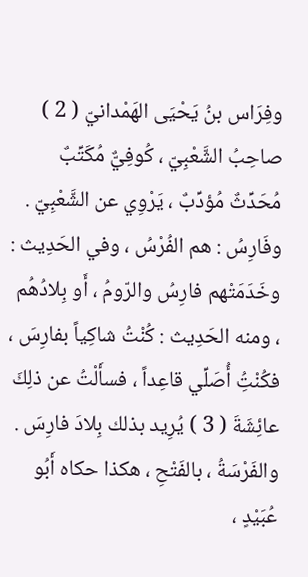وفِرَاس بنُ يَحْيَى الهَمْدانيّ ( 2 ) صاحِبُ الشَّعْبِيّ ، كُوفِيٌّ مُكَتِّبٌ مُحَدِّثٌ مُؤدِّبٌ ، يَرْوِي عن الشَّعْبِيّ . وفَارِسُ : هم الفُرْسُ ، وفي الحَدِيث : وخَدَمَتْهم فارِسُ والرّومُ ، أَو بِلادُهُم ، ومنه الحَدِيث : كُنْتُ شاكِياً بفارِسَ ، فكُنْتُِ أُصَلِّي قاعِداً ، فسأَلْتُ عن ذلِكَ عائِشَةَ ( 3 ) يُرِيد بذلك بِلادَ فارِسَ .
والفَرْسَةُ ، بالفَتْحِ ، هكذا حكاه أَبُو عُبَيْدٍ ،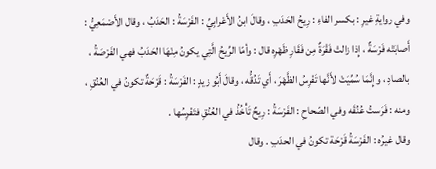وفي روايةِ غيرِ : بكسر الفاءِ : رِيحُ الحَدَبِ ، وقالَ ابنُ الأَعْرابِيِّ : الفَرْسَةُ : الحَدَبُ ، وقال الأَصْمَعِيُّ : أَصابَتْه فَرْسَةٌ ، إِذا زالتْ فَقْرَةٌ مِن فَقَارِ ظَهْرِه قال : وأمّا الرِّيحُ الَّتِي يكونُ مِنْهَا الحَدَبُ فهي الفَرْصَةُ ، بالصادِ ، وإِنَّمَا سُمِّيَتْ لأَنَّها تَفْرِسُ الظَّهْرَ ، أَي تَدُقُّه ، وقالَ أَبُو زيدٍ : الفَرْسَةُ : قَرْحَةٌ تكونُ في العُنُقِ ، ومنه : فَرَستُ عُنُقَه وفي الصّحاحِ : الفَرْسَةُ : رِيحٌ تَأْخُذُ في العُنُقِ فتَفْرِسُها .
وقال غيرُه : الفَرْسَةُ قَرْحَة تكونُ في الحدَبِ . وقال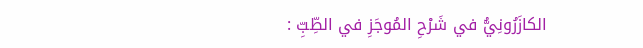الكازَرُونِيُّ في شَرْحِ المُوجَزِ في الطِّبِّ :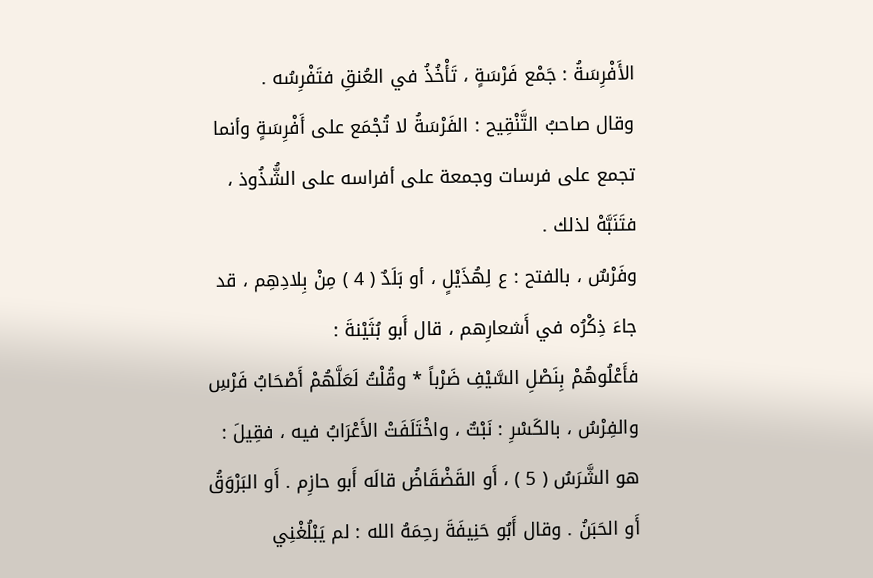الأَفْرِسَةُ : جَمْع فَرْسَةٍ ، تَأْخُذُ في العُنقِ فتَفْرِسُه .
وقال صاحبُ التَّنْقِيح : الفَرْسَةُ لا تُجْمَع على أَفْرِسَةٍ وأنما تجمع على فرسات وجمعة على أفراسه على الشُّذُوذ ، فتَنَبَّهْ لذلك .
وفَرْسٌ ، بالفتح : ع لِهُذَيْلٍ ، أو بَلَدٌ ( 4 ) مِنْ بِلادِهِم ، قد جاءَ ذِكْرُه في أَشعارِهم ، قال أَبو بُثَيْنةَ :
فأَعْلُوهُمْ بِنَصْلِ السَّيْفِ ضَرْباً * وقُلْتُ لَعَلَّهُمْ أَصْحَابُ فَرْسِ
والفِرْسُ ، بالكَسْرِ : نَبْتٌ ، واخْتَلَفَتْ الأَعْرَابُ فيه ، فقِيلَ : هو الشَّرَسُ ( 5 ) ، أَو القَضْقَاضُ قالَه أَبو حازِم . أَو البَرْوَقُ أَو الحَبَنُ . وقال أَبُو حَنِيفَةَ رحِمَهُ الله : لم يَبْلُغْنِي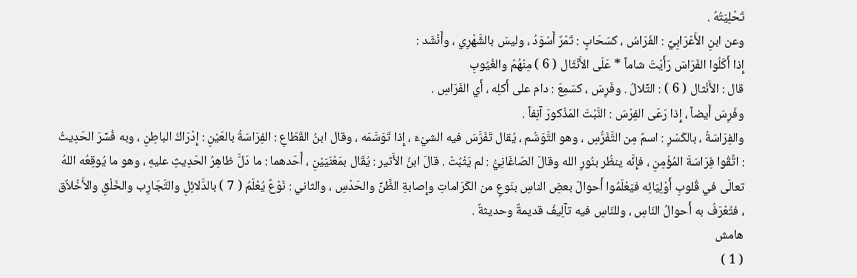تَحْلِيَتُهُ .
وعن ابنِ الأَعْرَابِيِّ : الفَرَاسُ ، كسَحَابٍ : تَمْرٌ أَسْوَدُ ، وليسَ بالشَّهْرِي ، وأَنْشَد :
إِذا أَكَلُوا الفَرَاسَ رَأَيْتَ شاماً * عَلَى الأَنْثَال ( 6 ) مِنْهُمْ والغُيُوبِ
قال : الأَنْثال ( 6 ) : التِّلالُ . وفَرِسَ ، كسَمِعَ : دام على أَكلِه ، أَي الفَرَاسِ .
وفَرِسَ أَيضاً ، إِذا رَعَى الفِرْسَ : النَّبْتَ المَذْكورَ آنِفاً .
والفِرَاسَةُ ، بالكَسْرِ : اسمٌ مِن التَّفَرُّسِ ، وهو التَّوَسُّم ، يُقال تَفَرَّسَ فيه الشيْءَ ، إِذا تَوَسَّمَه ، وقال ابنُ القَطّاعِ : الفِرَاسَةُ بالعَيْنِ : إِدْرَاكُ الباطِنِ ، وبه فُسِّرَ الحَدِيثُ : اتَّقُوا فِرَاسَةَ المُؤْمِنِ ، فإِنَّه ينظُر بنُورِ الله وقالَ الصّاغَانِيُّ : لم يَثْبُتْ . قالَ ابنُ الأَثير : يُقَال بمَعْنَيَيْنِ ، أَحَدهما : ما دَلَّ ظاهِرُ الحَدِيثِ عليهِ ، وهو ما يُوقِعُه اللهُ تعالَى في قُلوبِ أَوْلِيَائِه فيَعْلَمُوا أَحوالَ بعضِ الناسِ بنَوعٍ من الكَرَاماتِ وإِصابةِ الظَّنِّ والحَدْسِ ، والثاني : نَوْعٌ يُعْلَمُ ( 7 ) بالدَّلائِلِ والتَّجَارِب والخَلْقِ والأَخْلاٌق ، فتُعْرَفُ به أَحوالُ النّاسِ ، وللنّاسِ فيه تآلِيفُ قديمةٌ وحديثةٌ .
هامش
( 1 )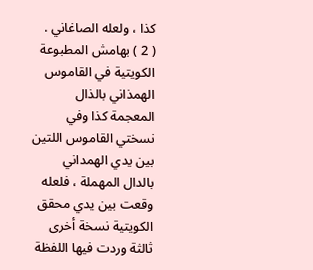كذا ، ولعله الصاغاني .
( 2 ) بهامش المطبوعة الكويتية في القاموس الهمذاني بالذال المعجمة كذا وفي نسختي القاموس اللتين بين يدي الهمداني بالدال المهملة ، فلعله وقعت بين يدي محقق الكويتية نسخة أخرى ثالثة وردت فيها اللفظة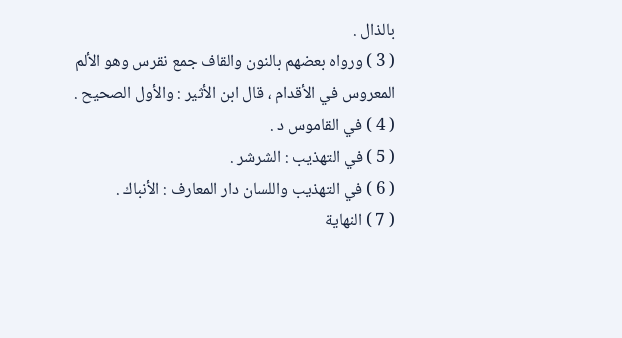بالذال .
( 3 ) ورواه بعضهم بالنون والقاف جمع نقرس وهو الألم المعروس في الأقدام ، قال ابن الأثير : والأول الصحيح .
( 4 ) في القاموس د .
( 5 ) في التهذيب : الشرشر .
( 6 ) في التهذيب واللسان دار المعارف : الأنباك .
( 7 ) النهاية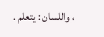، واللسان : يتعلم .